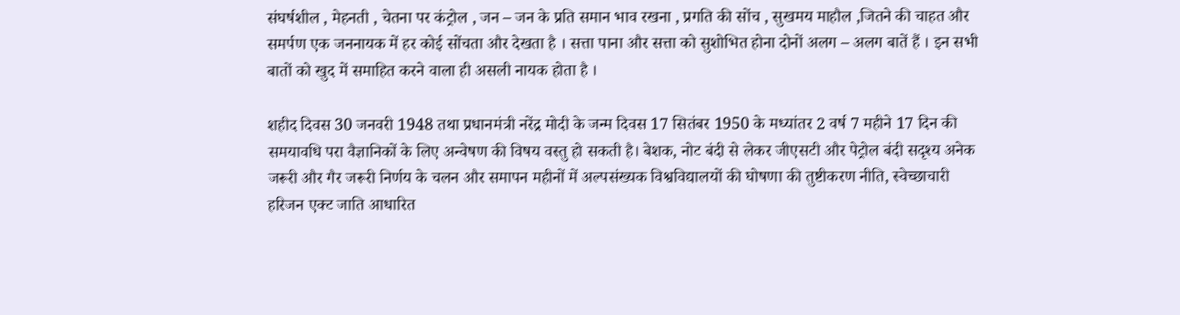संघर्षशील , मेहनती , चेतना पर कंट्रोल , जन – जन के प्रति समान भाव रखना , प्रगति की सोंच , सुखमय माहौल ,जितने की चाहत और समर्पण एक जननायक में हर कोई सोंचता और देखता है । सत्ता पाना और सत्ता को सुशोभित होना दोनों अलग – अलग बातें हैं । इन सभी बातों को खुद में समाहित करने वाला ही असली नायक होता है ।

शहीद दिवस 30 जनवरी 1948 तथा प्रधानमंत्री नरेंद्र मोदी के जन्म दिवस 17 सितंबर 1950 के मध्यांतर 2 वर्ष 7 महीने 17 दिन की समयावधि परा वैज्ञानिकों के लिए अन्वेषण की विषय वस्तु हो सकती है। बेशक, नोट बंदी से लेकर जीएसटी और पेट्रोल बंदी सदृश्य अनेक जरूरी और गैर जरूरी निर्णय के चलन और समापन महीनों में अल्पसंख्यक विश्वविद्यालयों की घोषणा की तुष्टीकरण नीति, स्वेच्छाचारी हरिजन एक्ट जाति आधारित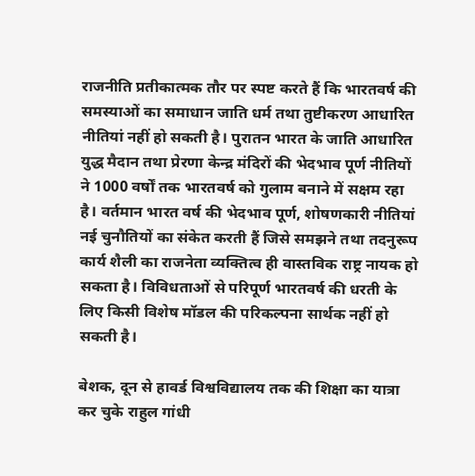राजनीति प्रतीकात्मक तौर पर स्पष्ट करते हैं कि भारतवर्ष की समस्याओं का समाधान जाति धर्म तथा तुष्टीकरण आधारित नीतियां नहीं हो सकती है। पुरातन भारत के जाति आधारित युद्ध मैदान तथा प्रेरणा केन्द्र मंदिरों की भेदभाव पूर्ण नीतियों ने 1000 वर्षों तक भारतवर्ष को गुलाम बनाने में सक्षम रहा है। वर्तमान भारत वर्ष की भेदभाव पूर्ण, शोषणकारी नीतियां नई चुनौतियों का संकेत करती हैं जिसे समझने तथा तदनुरूप कार्य शैली का राजनेता व्यक्तित्व ही वास्तविक राष्ट्र नायक हो सकता है। विविधताओं से परिपूर्ण भारतवर्ष की धरती के लिए किसी विशेष मॉडल की परिकल्पना सार्थक नहीं हो सकती है।

बेशक, दून से हावर्ड विश्वविद्यालय तक की शिक्षा का यात्रा कर चुके राहुल गांधी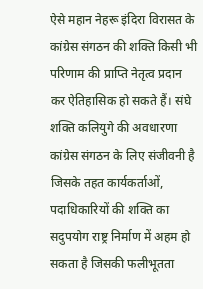ऐसे महान नेहरू इंदिरा विरासत के कांग्रेस संगठन की शक्ति किसी भी परिणाम की प्राप्ति नेतृत्व प्रदान कर ऐतिहासिक हो सकते हैं। संघे शक्ति कलियुगे की अवधारणा कांग्रेस संगठन के लिए संजीवनी है जिसके तहत कार्यकर्ताओं, पदाधिकारियों की शक्ति का सदुपयोग राष्ट्र निर्माण में अहम हो सकता है जिसकी फलीभूतता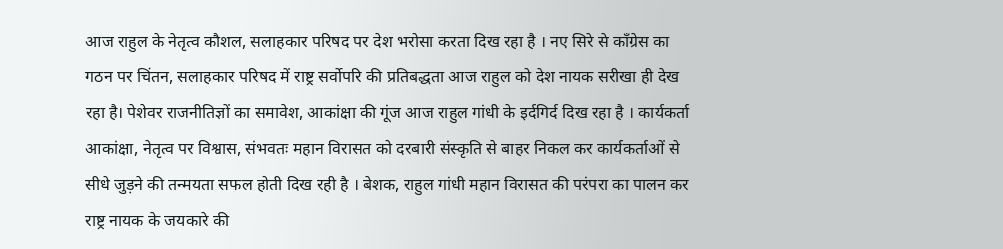आज राहुल के नेतृत्व कौशल, सलाहकार परिषद पर देश भरोसा करता दिख रहा है । नए सिरे से कॉंग्रेस का गठन पर चिंतन, सलाहकार परिषद में राष्ट्र सर्वोपरि की प्रतिबद्धता आज राहुल को देश नायक सरीखा ही देख रहा है। पेशेवर राजनीतिज्ञों का समावेश, आकांक्षा की गूंज आज राहुल गांधी के इर्दगिर्द दिख रहा है । कार्यकर्ता आकांक्षा, नेतृत्व पर विश्वास, संभवतः महान विरासत को दरबारी संस्कृति से बाहर निकल कर कार्यकर्ताओं से सीधे जुड़ने की तन्मयता सफल होती दिख रही है । बेशक, राहुल गांधी महान विरासत की परंपरा का पालन कर राष्ट्र नायक के जयकारे की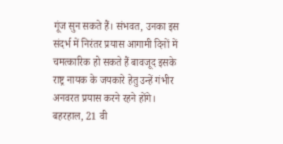गूंज सुन सकते हैं। संभवत, उनका इस संदर्भ में निरंतर प्रयास आगामी दिनों में चमत्कारिक हो सकते हैं बावजूद इसके राष्ट्र नायक के जयकारे हेतु उन्हें गंभीर अनवरत प्रयास करने रहने होंगे। बहरहाल, 21 वी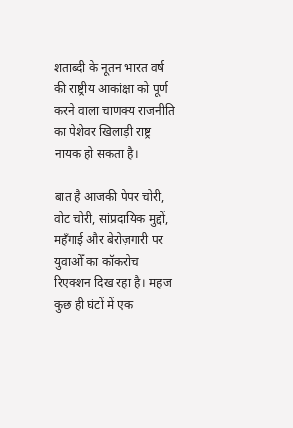शताब्दी के नूतन भारत वर्ष की राष्ट्रीय आकांक्षा को पूर्ण करने वाला चाणक्य राजनीति का पेशेवर खिलाड़ी राष्ट्र नायक हो सकता है।

बात है आजकी पेपर चोरी, वोट चोरी, सांप्रदायिक मुद्दों, महँगाई और बेरोज़गारी पर युवाओँ का कॉकरोच रिएक्शन दिख रहा है। महज कुछ ही घंटों में एक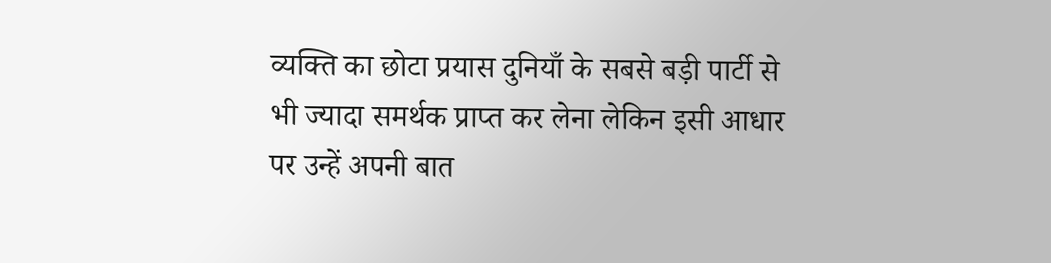व्यक्ति का छोटा प्रयास दुनियाँ के सबसे बड़ी पार्टी से भी ज्यादा समर्थक प्राप्त कर लेना लेकिन इसी आधार पर उन्हें अपनी बात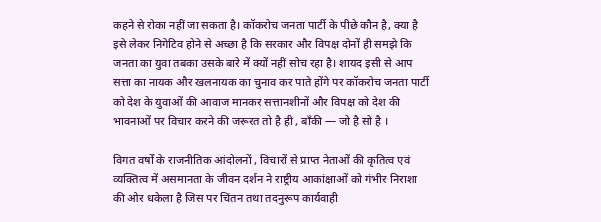कहने से रोका नहीं जा सकता है। कॉकरोच जनता पार्टी के पीछे कौन है, क्या है इसे लेकर निगेटिव होने से अच्छा है कि सरकार और विपक्ष दोनों ही समझे कि जनता का युवा तबका उसके बारे में क्यों नहीं सोच रहा है। शायद इसी से आप सत्ता का नायक और खलनायक का चुनाव कर पाते होंगे पर कॉकरोच जनता पार्टी को देश के युवाओं की आवाज मानकर सत्तानशीनों और विपक्ष को देश की भावनाओं पर विचार करने की जरूरत तो है ही , बाँकी — जो है सो है ।

विगत वर्षों के राजनीतिक आंदोलनों , विचारों से प्राप्त नेताओं की कृतित्व एवं व्यक्तित्व में असमानता के जीवन दर्शन ने राष्ट्रीय आकांक्षाओं को गंभीर निराशा की ओर धकेला है जिस पर चिंतन तथा तदनुरूप कार्यवाही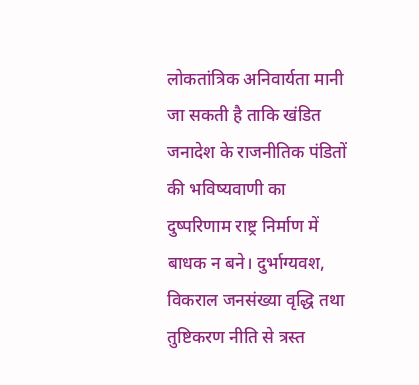लोकतांत्रिक अनिवार्यता मानी जा सकती है ताकि खंडित जनादेश के राजनीतिक पंडितों की भविष्यवाणी का दुष्परिणाम राष्ट्र निर्माण में बाधक न बने। दुर्भाग्यवश, विकराल जनसंख्या वृद्धि तथा तुष्टिकरण नीति से त्रस्त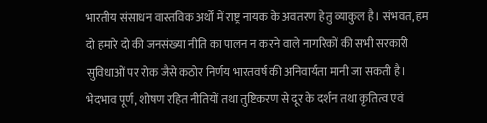भारतीय संसाधन वास्तविक अर्थों में राष्ट्र नायक के अवतरण हेतु व्याकुल है। संभवत, हम दो हमारे दो की जनसंख्या नीति का पालन न करने वाले नागरिकों की सभी सरकारी सुविधाओं पर रोक जैसे कठोर निर्णय भारतवर्ष की अनिवार्यता मानी जा सकती है। भेदभाव पूर्ण, शोषण रहित नीतियों तथा तुष्टिकरण से दूर के दर्शन तथा कृतित्व एवं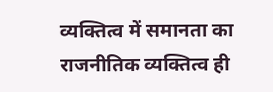व्यक्तित्व में समानता का राजनीतिक व्यक्तित्व ही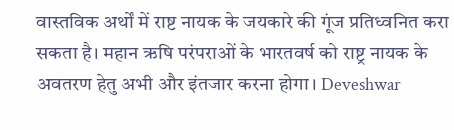वास्तविक अर्थों में राष्ट नायक के जयकारे की गूंज प्रतिध्वनित करा सकता है। महान ऋषि परंपराओं के भारतवर्ष को राष्ट्र नायक के अवतरण हेतु अभी और इंतजार करना होगा। Deveshwar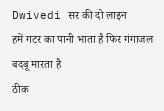Dwivedi सर की दो लाइन
हमें गटर का पानी भाता है फिर गंगाजल बदबू मारता है
ठीक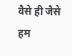वैसे ही जैसे हम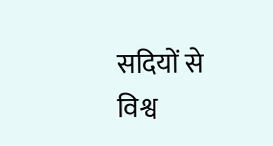सदियों से विश्व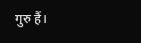गुरु हैं।